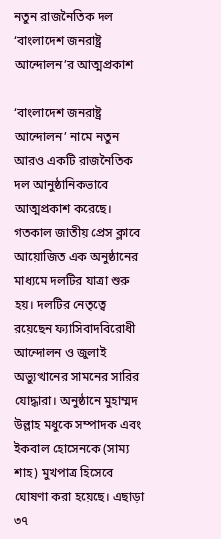নতুন রাজনৈতিক দল ‘বাংলাদেশ জনরাষ্ট্র আন্দোলন’র আত্মপ্রকাশ

‘বাংলাদেশ জনরাষ্ট্র আন্দোলন’ নামে নতুন আরও একটি রাজনৈতিক দল আনুষ্ঠানিকভাবে আত্মপ্রকাশ করেছে। গতকাল জাতীয় প্রেস ক্লাবে আয়োজিত এক অনুষ্ঠানের মাধ্যমে দলটির যাত্রা শুরু হয়। দলটির নেতৃত্বে রয়েছেন ফ্যাসিবাদবিরোধী আন্দোলন ও জুলাই অভ্যুত্থানের সামনের সারির যোদ্ধারা। অনুষ্ঠানে মুহাম্মদ উল্লাহ মধুকে সম্পাদক এবং ইকবাল হোসেনকে (সাম্য শাহ) মুখপাত্র হিসেবে ঘোষণা করা হয়েছে। এছাড়া ৩৭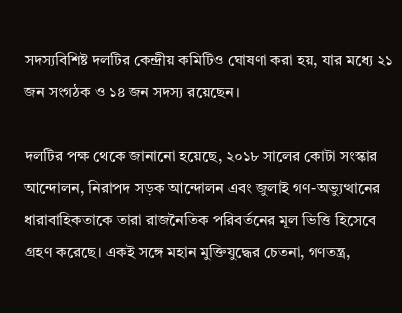সদস্যবিশিষ্ট দলটির কেন্দ্রীয় কমিটিও ঘোষণা করা হয়, যার মধ্যে ২১ জন সংগঠক ও ১৪ জন সদস্য রয়েছেন।

দলটির পক্ষ থেকে জানানো হয়েছে, ২০১৮ সালের কোটা সংস্কার আন্দোলন, নিরাপদ সড়ক আন্দোলন এবং জুলাই গণ-অভ্যুত্থানের ধারাবাহিকতাকে তারা রাজনৈতিক পরিবর্তনের মূল ভিত্তি হিসেবে গ্রহণ করেছে। একই সঙ্গে মহান মুক্তিযুদ্ধের চেতনা, গণতন্ত্র,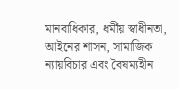মানবাধিকার, ধর্মীয় স্বাধীনতা, আইনের শাসন, সামাজিক ন্যায়বিচার এবং বৈষম্যহীন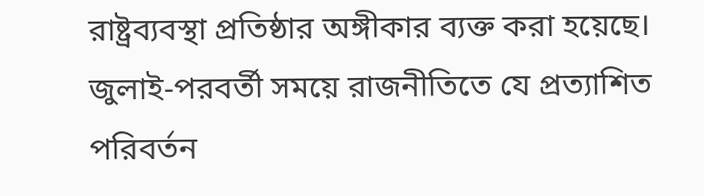রাষ্ট্রব্যবস্থা প্রতিষ্ঠার অঙ্গীকার ব্যক্ত করা হয়েছে। জুলাই-পরবর্তী সময়ে রাজনীতিতে যে প্রত্যাশিত পরিবর্তন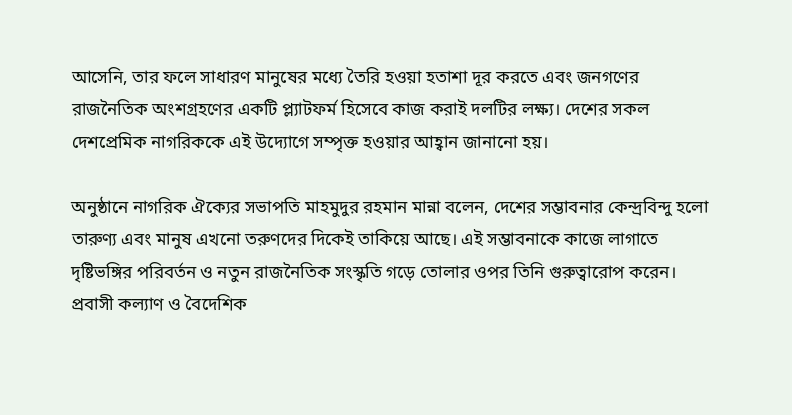আসেনি, তার ফলে সাধারণ মানুষের মধ্যে তৈরি হওয়া হতাশা দূর করতে এবং জনগণের রাজনৈতিক অংশগ্রহণের একটি প্ল্যাটফর্ম হিসেবে কাজ করাই দলটির লক্ষ্য। দেশের সকল দেশপ্রেমিক নাগরিককে এই উদ্যোগে সম্পৃক্ত হওয়ার আহ্বান জানানো হয়।

অনুষ্ঠানে নাগরিক ঐক্যের সভাপতি মাহমুদুর রহমান মান্না বলেন, দেশের সম্ভাবনার কেন্দ্রবিন্দু হলো তারুণ্য এবং মানুষ এখনো তরুণদের দিকেই তাকিয়ে আছে। এই সম্ভাবনাকে কাজে লাগাতে দৃষ্টিভঙ্গির পরিবর্তন ও নতুন রাজনৈতিক সংস্কৃতি গড়ে তোলার ওপর তিনি গুরুত্বারোপ করেন। প্রবাসী কল্যাণ ও বৈদেশিক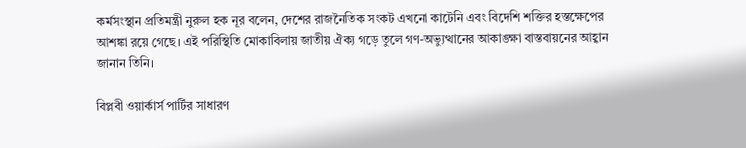কর্মসংস্থান প্রতিমন্ত্রী নুরুল হক নূর বলেন, দেশের রাজনৈতিক সংকট এখনো কাটেনি এবং বিদেশি শক্তির হস্তক্ষেপের আশঙ্কা রয়ে গেছে। এই পরিস্থিতি মোকাবিলায় জাতীয় ঐক্য গড়ে তুলে গণ-অভ্যুত্থানের আকাঙ্ক্ষা বাস্তবায়নের আহ্বান জানান তিনি।

বিপ্লবী ওয়ার্কার্স পার্টির সাধারণ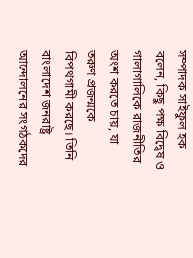সম্পাদক সাইফুল হক বলেন, কিছু পক্ষ বিদ্বেষ ও গালাগালিকে রাজনীতির অংশ করতে চায়, যা তরুণ প্রজন্মকে বিপথগামী করছে। তিনি বাংলাদেশ জনরাষ্ট্র আন্দোলনের সংগঠকদের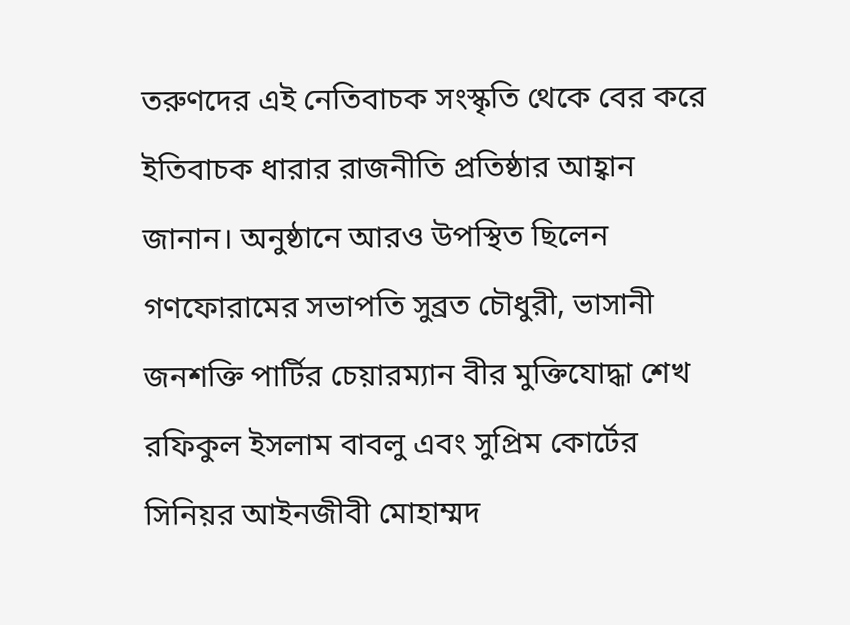তরুণদের এই নেতিবাচক সংস্কৃতি থেকে বের করে ইতিবাচক ধারার রাজনীতি প্রতিষ্ঠার আহ্বান জানান। অনুষ্ঠানে আরও উপস্থিত ছিলেন গণফোরামের সভাপতি সুব্রত চৌধুরী, ভাসানী জনশক্তি পার্টির চেয়ারম্যান বীর মুক্তিযোদ্ধা শেখ রফিকুল ইসলাম বাবলু এবং সুপ্রিম কোর্টের সিনিয়র আইনজীবী মোহাম্মদ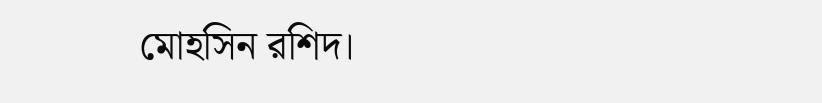মোহসিন রশিদ।